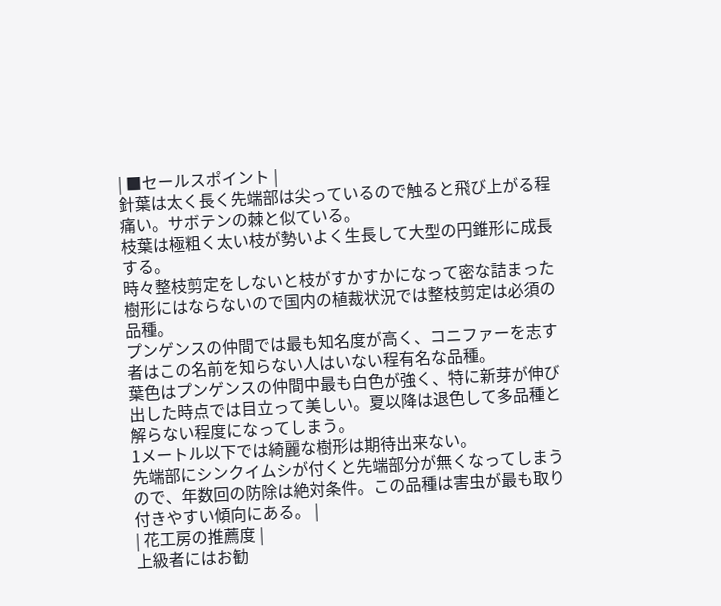| ■セールスポイント |
針葉は太く長く先端部は尖っているので触ると飛び上がる程痛い。サボテンの棘と似ている。
枝葉は極粗く太い枝が勢いよく生長して大型の円錐形に成長する。
時々整枝剪定をしないと枝がすかすかになって密な詰まった樹形にはならないので国内の植裁状況では整枝剪定は必須の品種。
プンゲンスの仲間では最も知名度が高く、コニファーを志す者はこの名前を知らない人はいない程有名な品種。
葉色はプンゲンスの仲間中最も白色が強く、特に新芽が伸び出した時点では目立って美しい。夏以降は退色して多品種と解らない程度になってしまう。
1メートル以下では綺麗な樹形は期待出来ない。
先端部にシンクイムシが付くと先端部分が無くなってしまうので、年数回の防除は絶対条件。この品種は害虫が最も取り付きやすい傾向にある。 |
| 花工房の推薦度 |
上級者にはお勧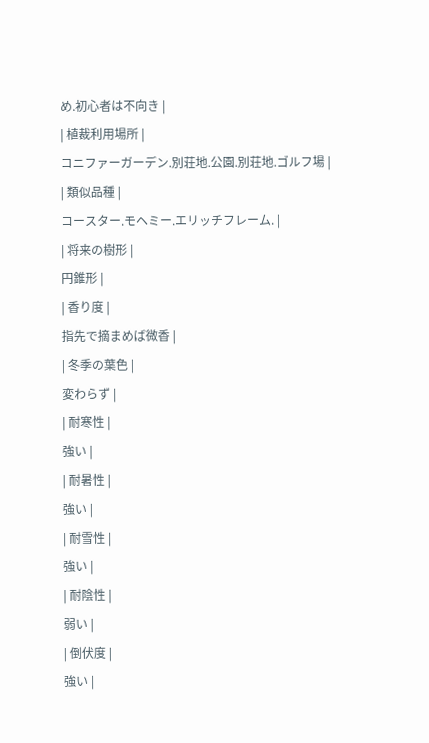め.初心者は不向き |
| 植裁利用場所 |
コニファーガーデン.別荘地.公園.別荘地.ゴルフ場 |
| 類似品種 |
コースター.モヘミー.エリッチフレーム. |
| 将来の樹形 |
円錐形 |
| 香り度 |
指先で摘まめば微香 |
| 冬季の葉色 |
変わらず |
| 耐寒性 |
強い |
| 耐暑性 |
強い |
| 耐雪性 |
強い |
| 耐陰性 |
弱い |
| 倒伏度 |
強い |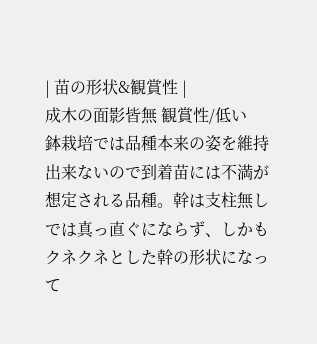| 苗の形状&観賞性 |
成木の面影皆無 観賞性/低い
鉢栽培では品種本来の姿を維持出来ないので到着苗には不満が想定される品種。幹は支柱無しでは真っ直ぐにならず、しかもクネクネとした幹の形状になって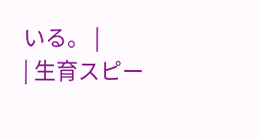いる。 |
| 生育スピー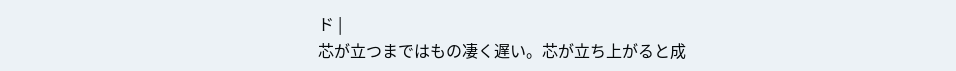ド |
芯が立つまではもの凄く遅い。芯が立ち上がると成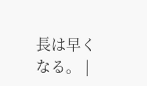長は早くなる。 |